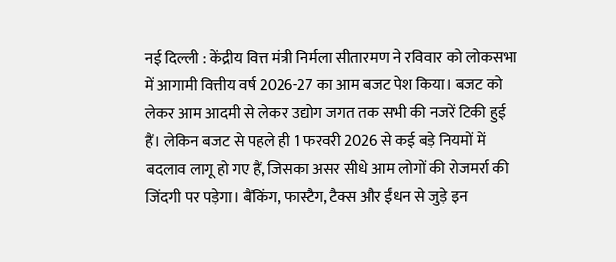नई दिल्ली : केंद्रीय वित्त मंत्री निर्मला सीतारमण ने रविवार को लोकसभा में आगामी वित्तीय वर्ष 2026-27 का आम बजट पेश किया। बजट को लेकर आम आदमी से लेकर उद्योग जगत तक सभी की नजरें टिकी हुई हैं। लेकिन बजट से पहले ही 1 फरवरी 2026 से कई बड़े नियमों में बदलाव लागू हो गए हैं, जिसका असर सीधे आम लोगों की रोजमर्रा की जिंदगी पर पड़ेगा। बैंकिंग, फास्टैग, टैक्स और ईंधन से जुड़े इन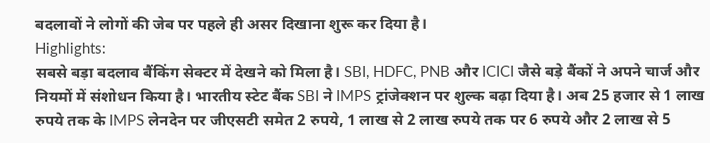बदलावों ने लोगों की जेब पर पहले ही असर दिखाना शुरू कर दिया है।
Highlights:
सबसे बड़ा बदलाव बैंकिंग सेक्टर में देखने को मिला है। SBI, HDFC, PNB और ICICI जैसे बड़े बैंकों ने अपने चार्ज और नियमों में संशोधन किया है। भारतीय स्टेट बैंक SBI ने IMPS ट्रांजेक्शन पर शुल्क बढ़ा दिया है। अब 25 हजार से 1 लाख रुपये तक के IMPS लेनदेन पर जीएसटी समेत 2 रुपये, 1 लाख से 2 लाख रुपये तक पर 6 रुपये और 2 लाख से 5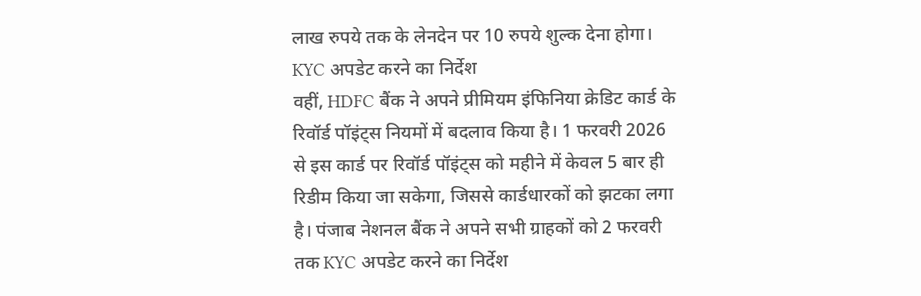लाख रुपये तक के लेनदेन पर 10 रुपये शुल्क देना होगा।
KYC अपडेट करने का निर्देश
वहीं, HDFC बैंक ने अपने प्रीमियम इंफिनिया क्रेडिट कार्ड के रिवॉर्ड पॉइंट्स नियमों में बदलाव किया है। 1 फरवरी 2026 से इस कार्ड पर रिवॉर्ड पॉइंट्स को महीने में केवल 5 बार ही रिडीम किया जा सकेगा, जिससे कार्डधारकों को झटका लगा है। पंजाब नेशनल बैंक ने अपने सभी ग्राहकों को 2 फरवरी तक KYC अपडेट करने का निर्देश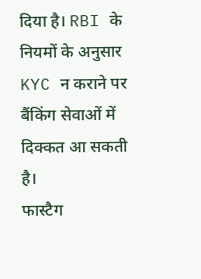दिया है। RBI के नियमों के अनुसार KYC न कराने पर बैंकिंग सेवाओं में दिक्कत आ सकती है।
फास्टैग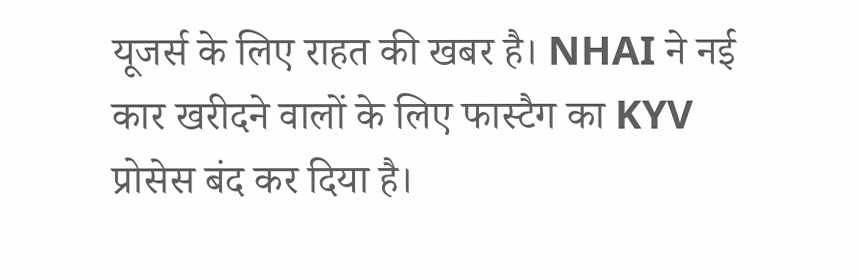यूजर्स के लिए राहत की खबर है। NHAI ने नई कार खरीदने वालों के लिए फास्टैग का KYV प्रोसेस बंद कर दिया है।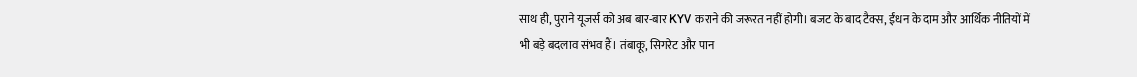साथ ही, पुराने यूजर्स को अब बार-बार KYV कराने की जरूरत नहीं होगी। बजट के बाद टैक्स, ईंधन के दाम और आर्थिक नीतियों में भी बड़े बदलाव संभव हैं। तंबाकू, सिगरेट और पान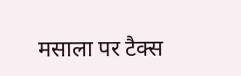मसाला पर टैक्स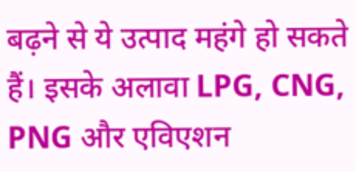बढ़ने से ये उत्पाद महंगे हो सकते हैं। इसके अलावा LPG, CNG, PNG और एविएशन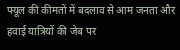फ्यूल की कीमतों में बदलाव से आम जनता और हवाई यात्रियों की जेब पर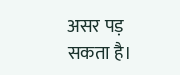असर पड़ सकता है।